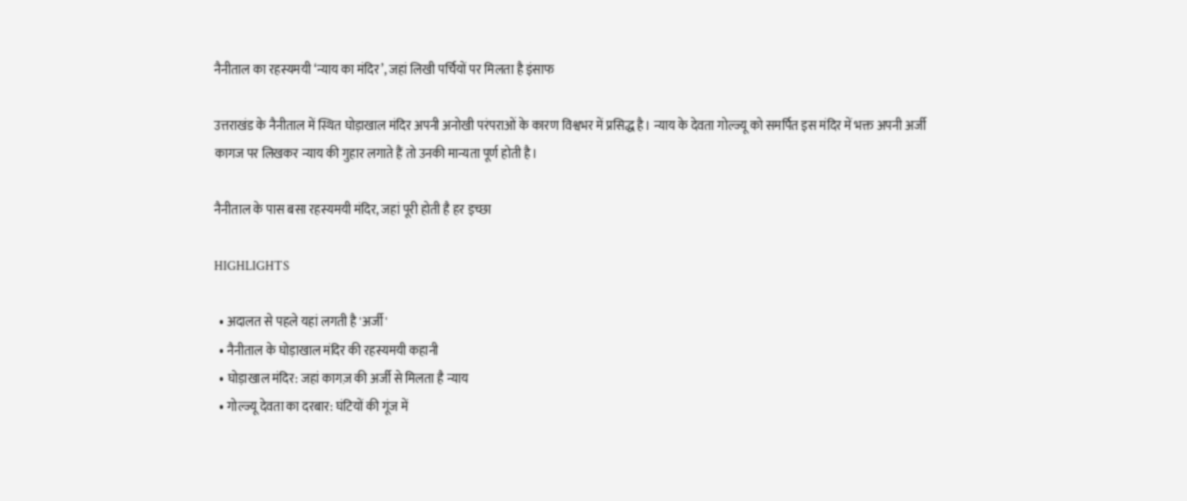नैनीताल का रहस्यमयी ‘न्याय का मंदिर’, जहां लिखी पर्चियों पर मिलता है इंसाफ

उत्तराखंड के नैनीताल में स्थित घोड़ाखाल मंदिर अपनी अनोखी परंपराओं के कारण विश्वभर में प्रसिद्ध है। न्याय के देवता गोल्ज्यू को समर्पित इस मंदिर में भक्त अपनी अर्जी कागज पर लिखकर न्याय की गुहार लगाते हैं तो उनकी मान्यता पूर्ण होती है।

नैनीताल के पास बसा रहस्यमयी मंदिर, जहां पूरी होती है हर इच्छा

HIGHLIGHTS

  • अदालत से पहले यहां लगती है 'अर्जी'
  • नैनीताल के घोड़ाखाल मंदिर की रहस्यमयी कहानी
  • घोड़ाखाल मंदिर: जहां कागज़ की अर्जी से मिलता है न्याय
  • गोल्ज्यू देवता का दरबार: घंटियों की गूंज में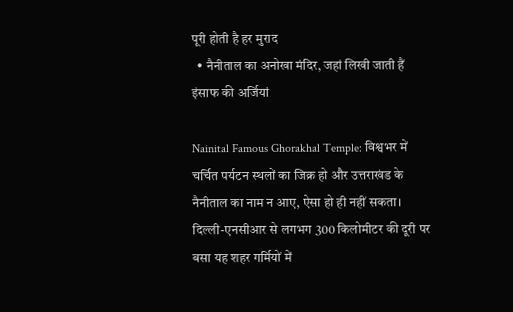पूरी होती है हर मुराद
  • नैनीताल का अनोखा मंदिर, जहां लिखी जाती हैं इंसाफ की अर्जियां

Nainital Famous Ghorakhal Temple: विश्वभर में चर्चित पर्यटन स्थलों का जिक्र हो और उत्तराखंड के नैनीताल का नाम न आए, ऐसा हो ही नहीं सकता। दिल्ली-एनसीआर से लगभग 300 किलोमीटर की दूरी पर बसा यह शहर गर्मियों में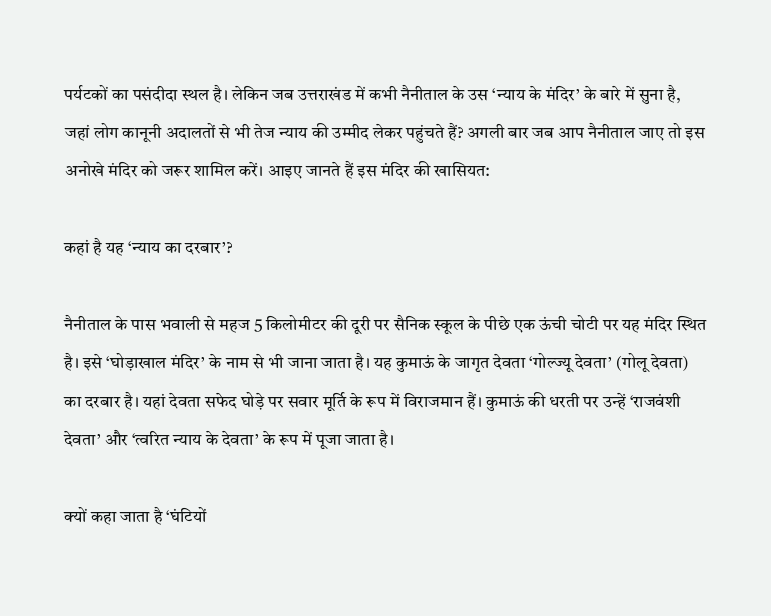पर्यटकों का पसंदीदा स्थल है। लेकिन जब उत्तराखंड में कभी नैनीताल के उस ‘न्याय के मंदिर’ के बारे में सुना है, जहां लोग कानूनी अदालतों से भी तेज न्याय की उम्मीद लेकर पहुंचते हैं? अगली बार जब आप नैनीताल जाए तो इस अनोखे मंदिर को जरूर शामिल करें। आइए जानते हैं इस मंदिर की खासियत:

कहां है यह ‘न्याय का दरबार’?

नैनीताल के पास भवाली से महज 5 किलोमीटर की दूरी पर सैनिक स्कूल के पीछे एक ऊंची चोटी पर यह मंदिर स्थित है। इसे ‘घोड़ाखाल मंदिर’ के नाम से भी जाना जाता है। यह कुमाऊं के जागृत देवता ‘गोल्ज्यू देवता’ (गोलू देवता) का दरबार है। यहां देवता सफेद घोड़े पर सवार मूर्ति के रूप में विराजमान हैं। कुमाऊं की धरती पर उन्हें ‘राजवंशी देवता’ और ‘त्वरित न्याय के देवता’ के रूप में पूजा जाता है।

क्यों कहा जाता है ‘घंटियों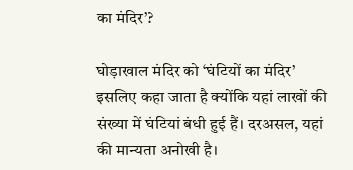का मंदिर’?

घोड़ाखाल मंदिर को ‘घंटियों का मंदिर’ इसलिए कहा जाता है क्योंकि यहां लाखों की संख्या में घंटियां बंधी हुई हैं। दरअसल, यहां की मान्यता अनोखी है।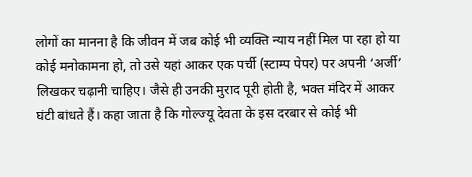लोगों का मानना है कि जीवन में जब कोई भी व्यक्ति न्याय नहीं मिल पा रहा हो या कोई मनोकामना हो, तो उसे यहां आकर एक पर्ची (स्टाम्प पेपर) पर अपनी ‘अर्जी’ लिखकर चढ़ानी चाहिए। जैसे ही उनकी मुराद पूरी होती है, भक्त मंदिर में आकर घंटी बांधते हैं। कहा जाता है कि गोल्ज्यू देवता के इस दरबार से कोई भी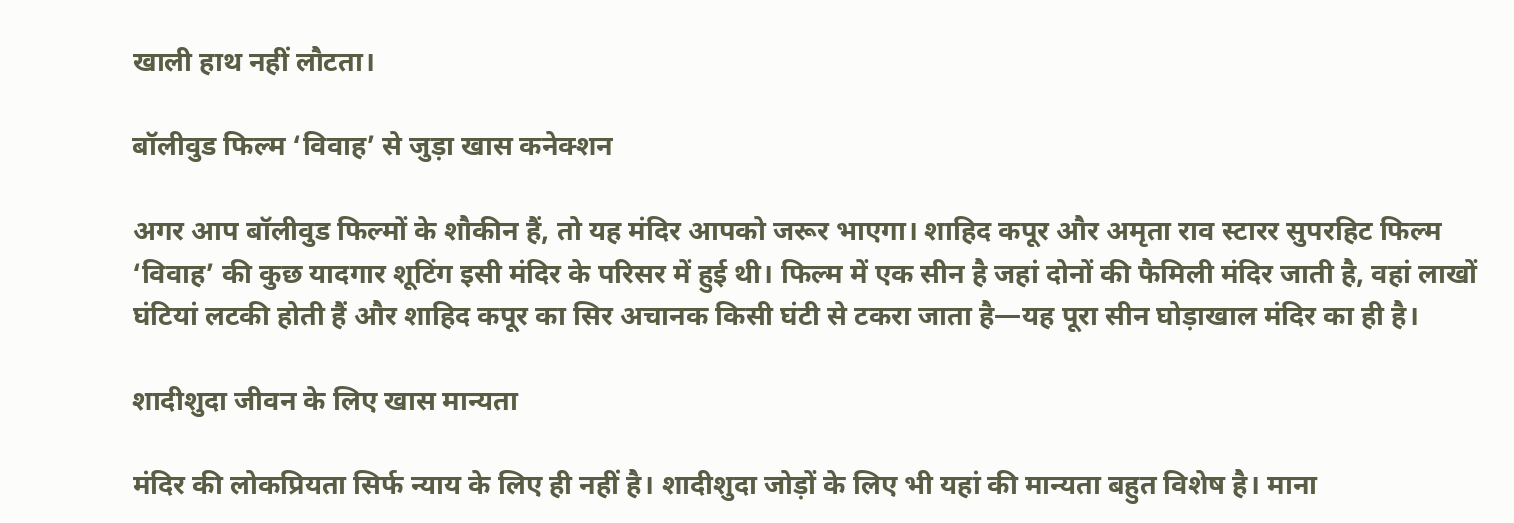खाली हाथ नहीं लौटता।

बॉलीवुड फिल्म ‘विवाह’ से जुड़ा खास कनेक्शन

अगर आप बॉलीवुड फिल्मों के शौकीन हैं, तो यह मंदिर आपको जरूर भाएगा। शाहिद कपूर और अमृता राव स्टारर सुपरहिट फिल्म ‘विवाह’ की कुछ यादगार शूटिंग इसी मंदिर के परिसर में हुई थी। फिल्म में एक सीन है जहां दोनों की फैमिली मंदिर जाती है, वहां लाखों घंटियां लटकी होती हैं और शाहिद कपूर का सिर अचानक किसी घंटी से टकरा जाता है—यह पूरा सीन घोड़ाखाल मंदिर का ही है।

शादीशुदा जीवन के लिए खास मान्यता

मंदिर की लोकप्रियता सिर्फ न्याय के लिए ही नहीं है। शादीशुदा जोड़ों के लिए भी यहां की मान्यता बहुत विशेष है। माना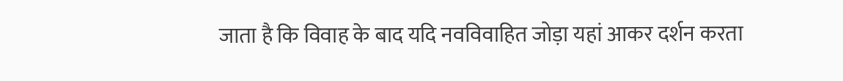जाता है कि विवाह के बाद यदि नवविवाहित जोड़ा यहां आकर दर्शन करता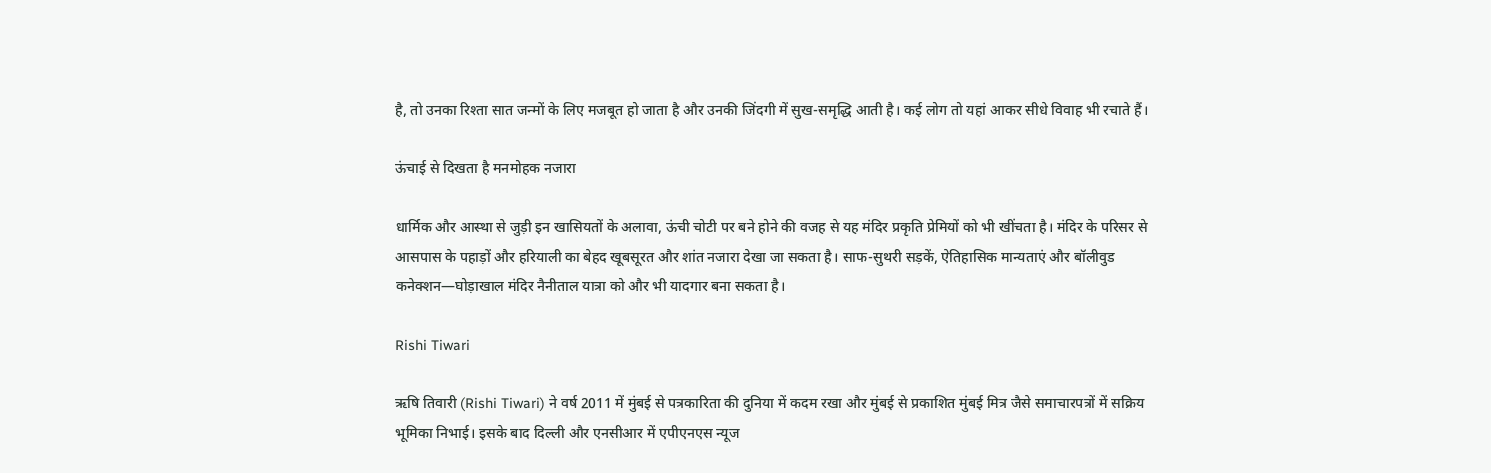है, तो उनका रिश्ता सात जन्मों के लिए मजबूत हो जाता है और उनकी जिंदगी में सुख-समृद्धि आती है। कई लोग तो यहां आकर सीधे विवाह भी रचाते हैं।

ऊंचाई से दिखता है मनमोहक नजारा

धार्मिक और आस्था से जुड़ी इन खासियतों के अलावा, ऊंची चोटी पर बने होने की वजह से यह मंदिर प्रकृति प्रेमियों को भी खींचता है। मंदिर के परिसर से आसपास के पहाड़ों और हरियाली का बेहद खूबसूरत और शांत नजारा देखा जा सकता है। साफ-सुथरी सड़कें, ऐतिहासिक मान्यताएं और बॉलीवुड कनेक्शन—घोड़ाखाल मंदिर नैनीताल यात्रा को और भी यादगार बना सकता है।

Rishi Tiwari

ऋषि तिवारी (Rishi Tiwari) ने वर्ष 2011 में मुंबई से पत्रकारिता की दुनिया में कदम रखा और मुंबई से प्रकाशित मुंबई मित्र जैसे समाचारपत्रों में सक्रिय भूमिका निभाई। इसके बाद दिल्ली और एनसीआर में एपीएनएस न्यूज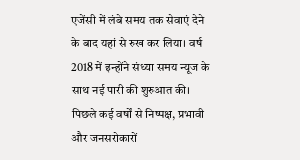एजेंसी में लंबे समय तक सेवाएं देने के बाद यहां से रुख कर लिया। वर्ष 2018 में इन्होंने संध्या समय न्यूज के साथ नई पारी की शुरुआत की। पिछले कई वर्षों से निष्पक्ष, प्रभावी और जनसरोकारों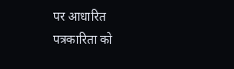पर आधारित पत्रकारिता को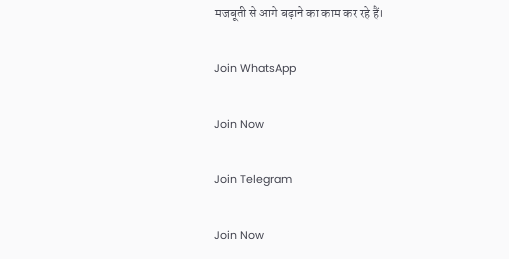मजबूती से आगे बढ़ाने का काम कर रहे हैं।

Join WhatsApp

Join Now

Join Telegram

Join Now